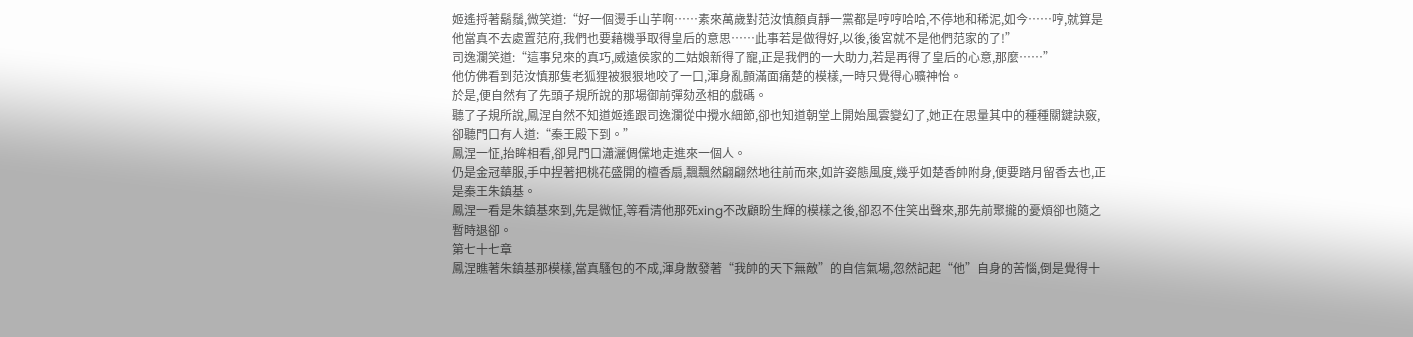姬遙捋著鬍鬚,微笑道:“好一個燙手山芋啊……素來萬歲對范汝慎顏貞靜一黨都是哼哼哈哈,不停地和稀泥,如今……哼,就算是他當真不去處置范府,我們也要藉機爭取得皇后的意思……此事若是做得好,以後,後宮就不是他們范家的了!”
司逸瀾笑道:“這事兒來的真巧,威遠侯家的二姑娘新得了寵,正是我們的一大助力,若是再得了皇后的心意,那麼……”
他仿佛看到范汝慎那隻老狐狸被狠狠地咬了一口,渾身亂顫滿面痛楚的模樣,一時只覺得心曠神怡。
於是,便自然有了先頭子規所說的那場御前彈劾丞相的戲碼。
聽了子規所說,鳳涅自然不知道姬遙跟司逸瀾從中攪水細節,卻也知道朝堂上開始風雲變幻了,她正在思量其中的種種關鍵訣竅,卻聽門口有人道:“秦王殿下到。”
鳳涅一怔,抬眸相看,卻見門口瀟灑倜儻地走進來一個人。
仍是金冠華服,手中捏著把桃花盛開的檀香扇,飄飄然翩翩然地往前而來,如許姿態風度,幾乎如楚香帥附身,便要踏月留香去也,正是秦王朱鎮基。
鳳涅一看是朱鎮基來到,先是微怔,等看清他那死xing不改顧盼生輝的模樣之後,卻忍不住笑出聲來,那先前聚攏的憂煩卻也隨之暫時退卻。
第七十七章
鳳涅瞧著朱鎮基那模樣,當真騷包的不成,渾身散發著“我帥的天下無敵”的自信氣場,忽然記起“他”自身的苦惱,倒是覺得十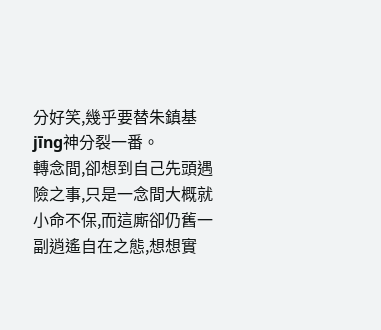分好笑,幾乎要替朱鎮基jīng神分裂一番。
轉念間,卻想到自己先頭遇險之事,只是一念間大概就小命不保,而這廝卻仍舊一副逍遙自在之態,想想實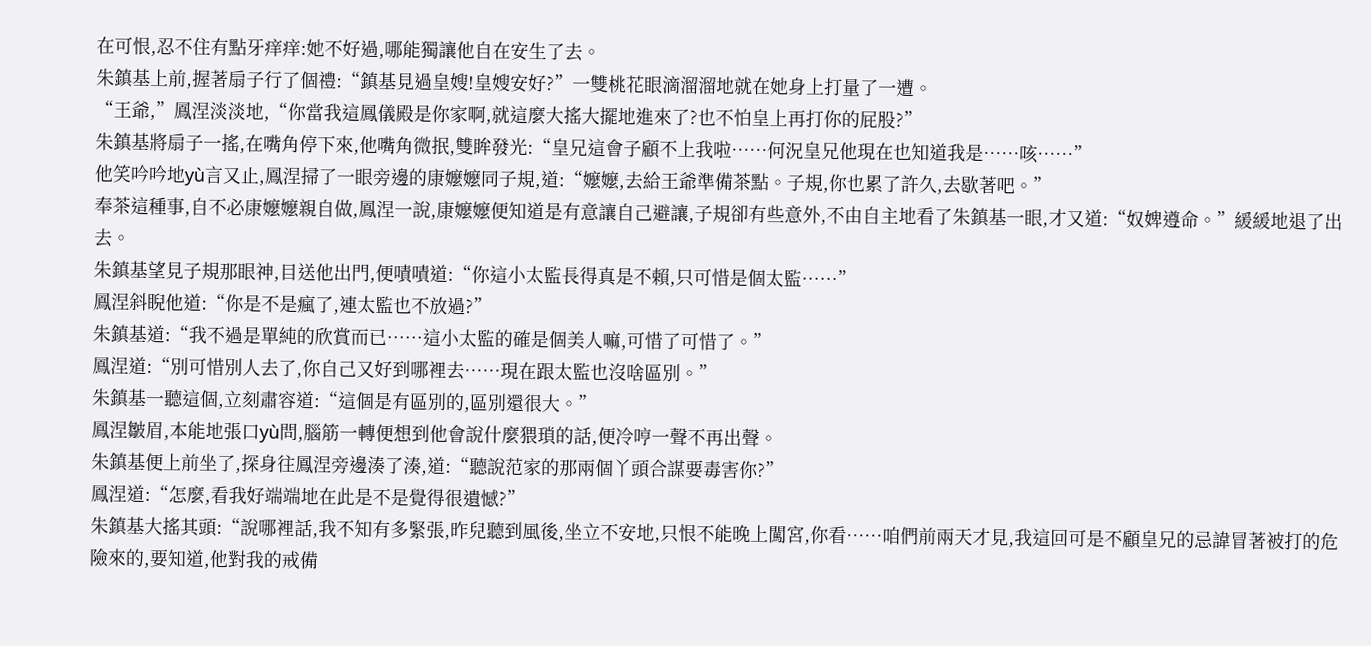在可恨,忍不住有點牙痒痒:她不好過,哪能獨讓他自在安生了去。
朱鎮基上前,握著扇子行了個禮:“鎮基見過皇嫂!皇嫂安好?”一雙桃花眼滴溜溜地就在她身上打量了一遭。
“王爺,”鳳涅淡淡地,“你當我這鳳儀殿是你家啊,就這麼大搖大擺地進來了?也不怕皇上再打你的屁股?”
朱鎮基將扇子一搖,在嘴角停下來,他嘴角微抿,雙眸發光:“皇兄這會子顧不上我啦……何況皇兄他現在也知道我是……咳……”
他笑吟吟地yù言又止,鳳涅掃了一眼旁邊的康嬤嬤同子規,道:“嬤嬤,去給王爺準備茶點。子規,你也累了許久,去歇著吧。”
奉茶這種事,自不必康嬤嬤親自做,鳳涅一說,康嬤嬤便知道是有意讓自己避讓,子規卻有些意外,不由自主地看了朱鎮基一眼,才又道:“奴婢遵命。”緩緩地退了出去。
朱鎮基望見子規那眼神,目送他出門,便嘖嘖道:“你這小太監長得真是不賴,只可惜是個太監……”
鳳涅斜睨他道:“你是不是瘋了,連太監也不放過?”
朱鎮基道:“我不過是單純的欣賞而已……這小太監的確是個美人嘛,可惜了可惜了。”
鳳涅道:“別可惜別人去了,你自己又好到哪裡去……現在跟太監也沒啥區別。”
朱鎮基一聽這個,立刻肅容道:“這個是有區別的,區別還很大。”
鳳涅皺眉,本能地張口yù問,腦筋一轉便想到他會說什麼猥瑣的話,便冷哼一聲不再出聲。
朱鎮基便上前坐了,探身往鳳涅旁邊湊了湊,道:“聽說范家的那兩個丫頭合謀要毒害你?”
鳳涅道:“怎麼,看我好端端地在此是不是覺得很遺憾?”
朱鎮基大搖其頭:“說哪裡話,我不知有多緊張,昨兒聽到風後,坐立不安地,只恨不能晚上闖宮,你看……咱們前兩天才見,我這回可是不顧皇兄的忌諱冒著被打的危險來的,要知道,他對我的戒備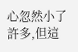心忽然小了許多,但這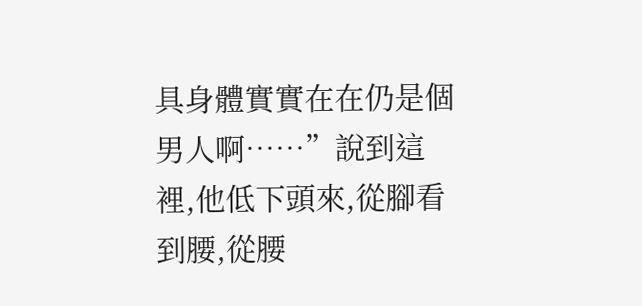具身體實實在在仍是個男人啊……”說到這裡,他低下頭來,從腳看到腰,從腰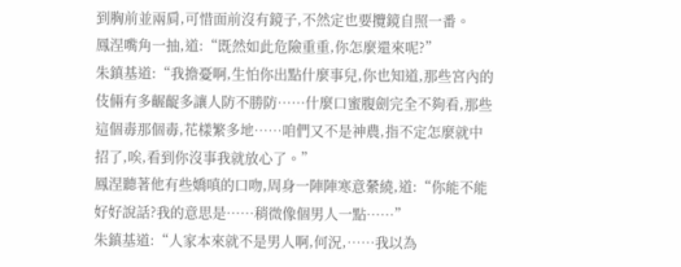到胸前並兩肩,可惜面前沒有鏡子,不然定也要攬鏡自照一番。
鳳涅嘴角一抽,道:“既然如此危險重重,你怎麼還來呢?”
朱鎮基道:“我擔憂啊,生怕你出點什麼事兒,你也知道,那些宮內的伎倆有多齷齪多讓人防不勝防……什麼口蜜腹劍完全不夠看,那些這個毒那個毒,花樣繁多地……咱們又不是神農,指不定怎麼就中招了,唉,看到你沒事我就放心了。”
鳳涅聽著他有些嬌嗔的口吻,周身一陣陣寒意縈繞,道:“你能不能好好說話?我的意思是……稍微像個男人一點……”
朱鎮基道:“人家本來就不是男人啊,何況,……我以為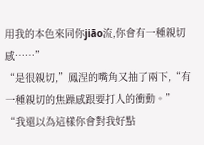用我的本色來同你jiāo流,你會有一種親切感……”
“是很親切,”鳳涅的嘴角又抽了兩下,“有一種親切的焦躁感跟要打人的衝動。”
“我還以為這樣你會對我好點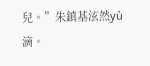兒。”朱鎮基泫然yù滴。